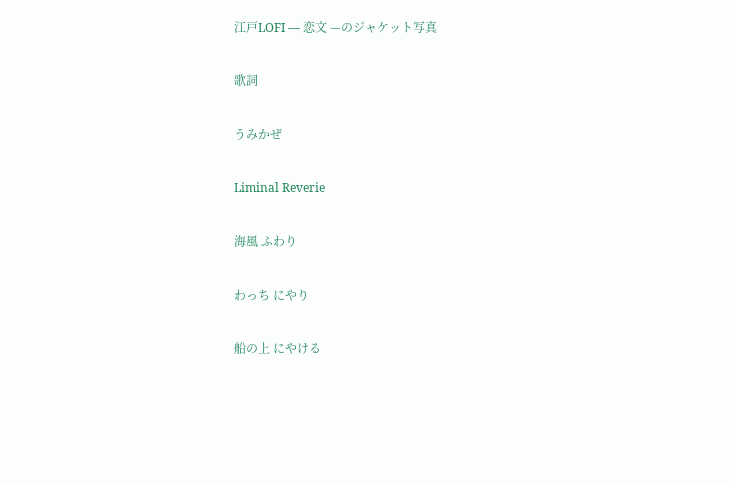江戸LOFI — 恋文 —のジャケット写真

歌詞

うみかぜ

Liminal Reverie

海風 ふわり

わっち にやり

船の上 にやける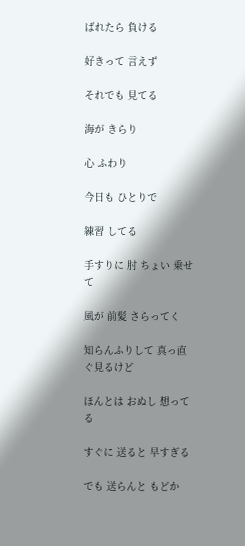ばれたら 負ける

好きって 言えず

それでも 見てる

海が きらり

心 ふわり

今日も ひとりで

練習 してる

手すりに 肘 ちょい 乗せて

風が 前髪 さらってく

知らんふりして 真っ直ぐ見るけど

ほんとは おぬし 想ってる

すぐに 送ると 早すぎる

でも 送らんと もどか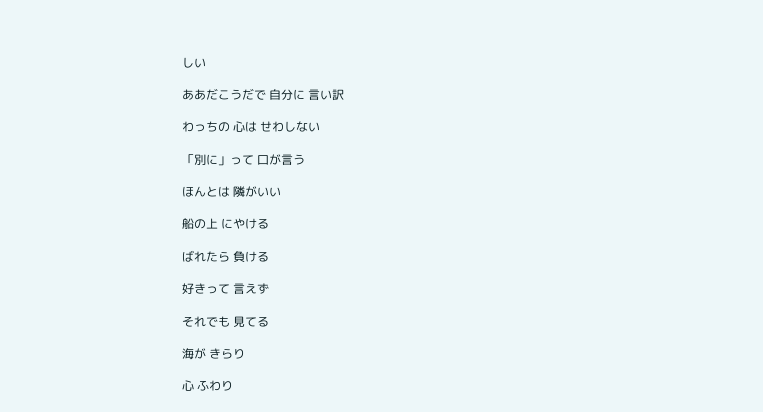しい

ああだこうだで 自分に 言い訳

わっちの 心は せわしない

「別に」って 口が言う

ほんとは 隣がいい

船の上 にやける

ばれたら 負ける

好きって 言えず

それでも 見てる

海が きらり

心 ふわり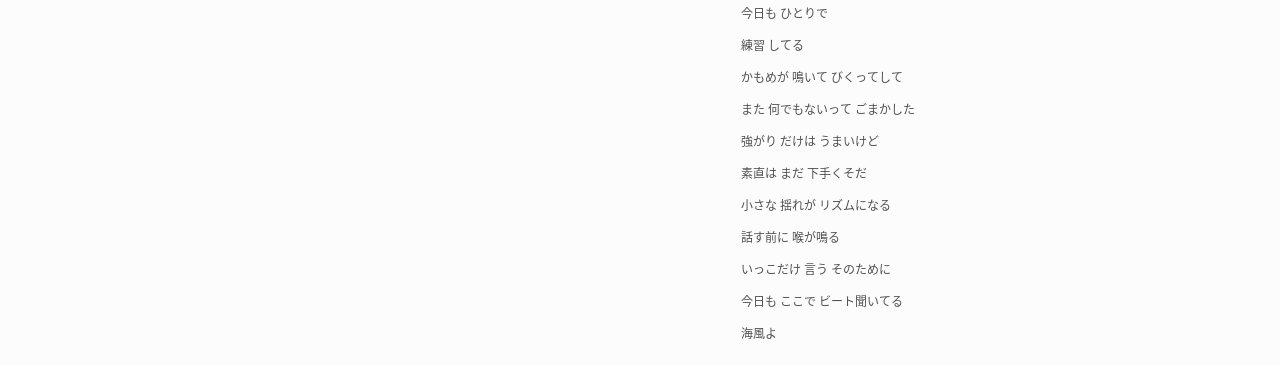今日も ひとりで

練習 してる

かもめが 鳴いて びくってして

また 何でもないって ごまかした

強がり だけは うまいけど

素直は まだ 下手くそだ

小さな 揺れが リズムになる

話す前に 喉が鳴る

いっこだけ 言う そのために

今日も ここで ビート聞いてる

海風よ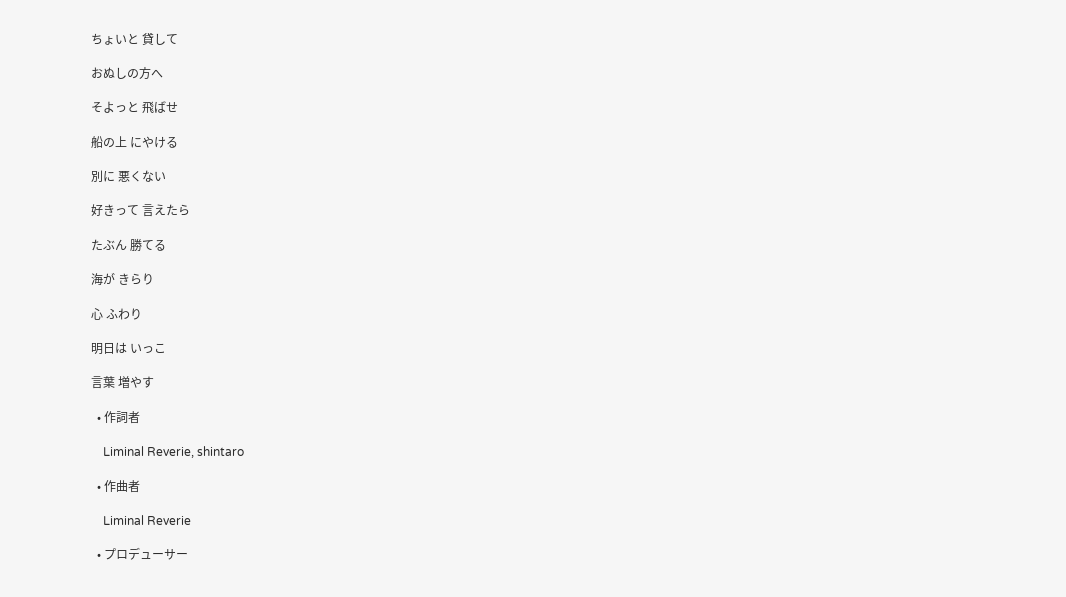ちょいと 貸して

おぬしの方へ

そよっと 飛ばせ

船の上 にやける

別に 悪くない

好きって 言えたら

たぶん 勝てる

海が きらり

心 ふわり

明日は いっこ

言葉 増やす

  • 作詞者

    Liminal Reverie, shintaro

  • 作曲者

    Liminal Reverie

  • プロデューサー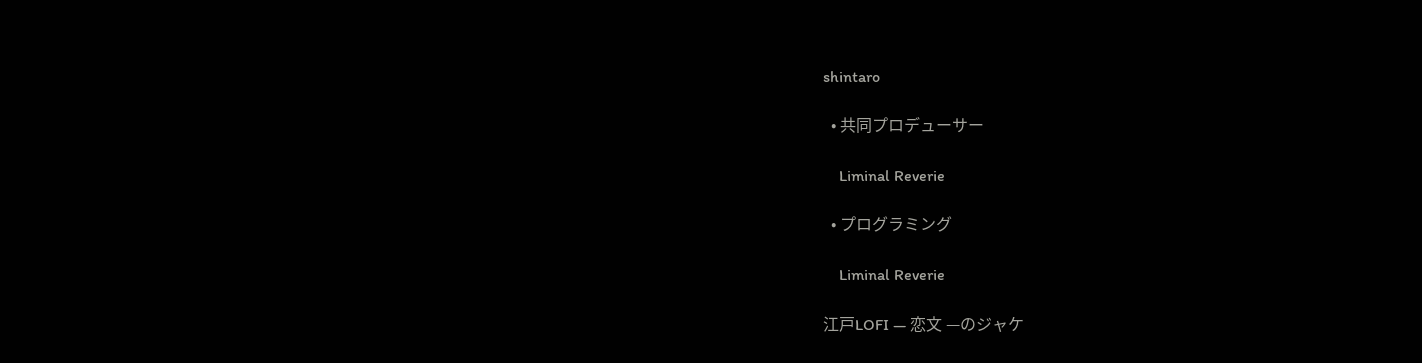shintaro

  • 共同プロデューサー

    Liminal Reverie

  • プログラミング

    Liminal Reverie

江戸LOFI — 恋文 —のジャケ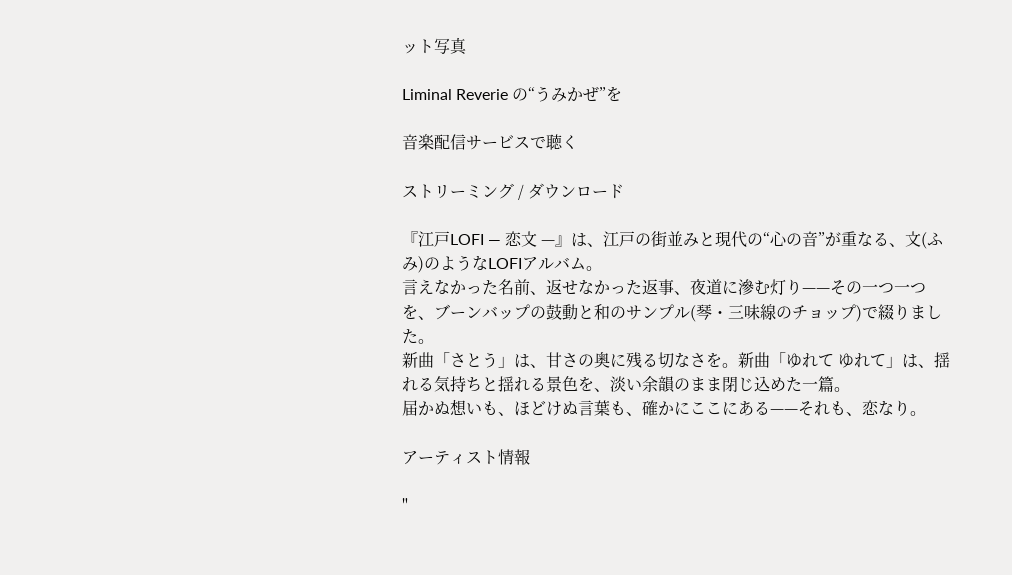ット写真

Liminal Reverie の“うみかぜ”を

音楽配信サービスで聴く

ストリーミング / ダウンロード

『江戸LOFI — 恋文 —』は、江戸の街並みと現代の“心の音”が重なる、文(ふみ)のようなLOFIアルバム。
言えなかった名前、返せなかった返事、夜道に滲む灯り——その一つ一つを、ブーンバップの鼓動と和のサンプル(琴・三味線のチョップ)で綴りました。
新曲「さとう」は、甘さの奥に残る切なさを。新曲「ゆれて ゆれて」は、揺れる気持ちと揺れる景色を、淡い余韻のまま閉じ込めた一篇。
届かぬ想いも、ほどけぬ言葉も、確かにここにある——それも、恋なり。

アーティスト情報

"